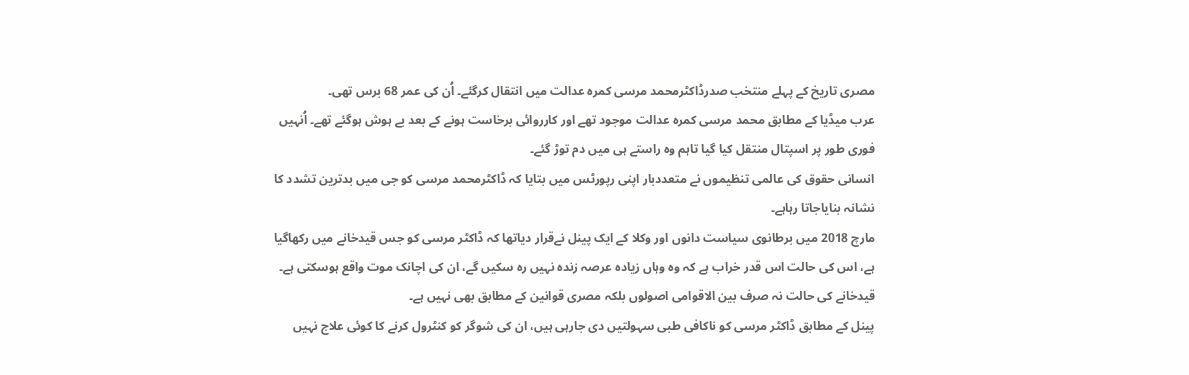مصری تاریخ کے پہلے منتخب صدرڈاکٹرمحمد مرسی کمرہ عدالت میں انتقال کرگئے۔ اُن کی عمر 68 برس تھی۔
عرب میڈیا کے مطابق محمد مرسی کمرہ عدالت موجود تھے اور کارروائی برخاست ہونے کے بعد بے ہوش ہوگئے تھے۔ اُنہیں فوری طور پر اسپتال منتقل کیا گیا تاہم وہ راستے ہی میں دم توڑ گئے۔
انسانی حقوق کی عالمی تنظیموں نے متعددبار اپنی رپورٹس میں بتایا کہ ڈاکٹرمحمد مرسی کو جی میں بدترین تشدد کا نشانہ بنایاجاتا رہاہے۔
مارچ 2018 میں برطانوی سیاست دانوں اور وکلا کے ایک پینل نےقرار دیاتھا کہ ڈاکٹر مرسی کو جس قیدخانے میں رکھاگیا ہے، اس کی حالت اس قدر خراب ہے کہ وہ وہاں زیادہ عرصہ زندہ نہیں رہ سکیں گے، ان کی اچانک موت واقع ہوسکتی ہے۔ قیدخانے کی حالت نہ صرف بین الاقوامی اصولوں بلکہ مصری قوانین کے مطابق بھی نہیں ہے۔
پینل کے مطابق ڈاکٹر مرسی کو ناکافی طبی سہولتیں دی جارہی ہیں، ان کی شوگر کو کنٹرول کرنے کا کوئی علاج نہیں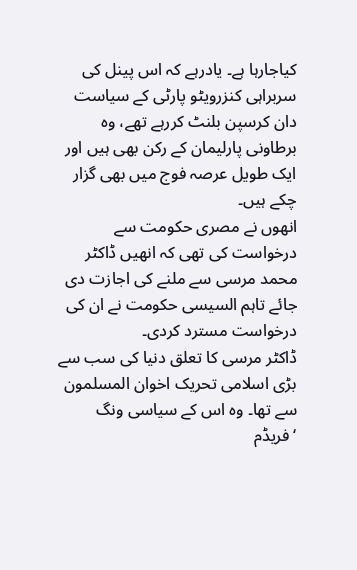کیاجارہا ہے۔ یادرہے کہ اس پینل کی سربراہی کنزرویٹو پارٹی کے سیاست دان کرسپن بلنٹ کررہے تھے، وہ برطاونی پارلیمان کے رکن بھی ہیں اور ایک طویل عرصہ فوج میں بھی گزار چکے ہیں۔
انھوں نے مصری حکومت سے درخواست کی تھی کہ انھیں ڈاکٹر محمد مرسی سے ملنے کی اجازت دی جائے تاہم السیسی حکومت نے ان کی درخواست مسترد کردی۔
ڈاکٹر مرسی کا تعلق دنیا کی سب سے بڑی اسلامی تحریک اخوان المسلمون سے تھا۔ وہ اس کے سیاسی ونگ ‘فریڈم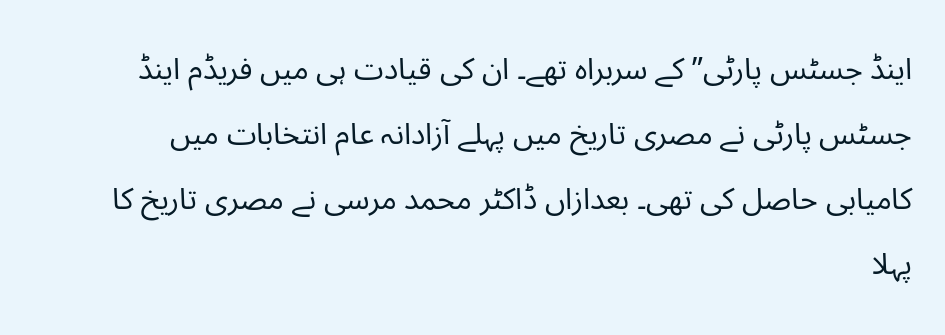اینڈ جسٹس پارٹی” کے سربراہ تھے۔ ان کی قیادت ہی میں فریڈم اینڈ جسٹس پارٹی نے مصری تاریخ میں پہلے آزادانہ عام انتخابات میں کامیابی حاصل کی تھی۔ بعدازاں ڈاکٹر محمد مرسی نے مصری تاریخ کا پہلا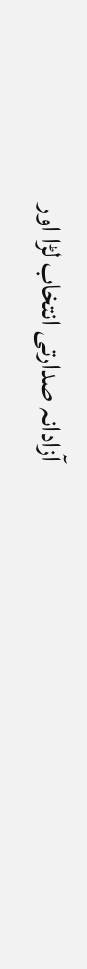آزادانہ صدارتی انتخاب لڑا اور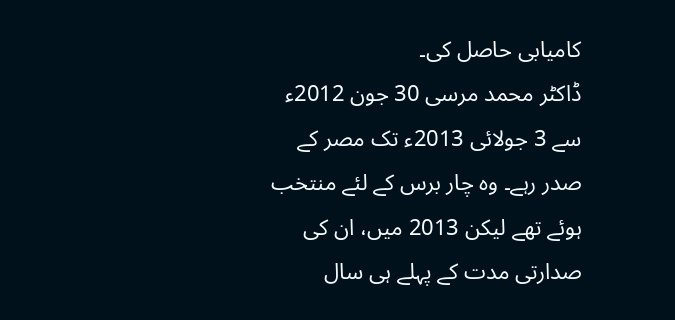کامیابی حاصل کی۔
ڈاکٹر محمد مرسی 30 جون 2012ء سے 3 جولائی 2013ء تک مصر کے صدر رہے۔ وہ چار برس کے لئے منتخب ہوئے تھے لیکن 2013 میں، ان کی صدارتی مدت کے پہلے ہی سال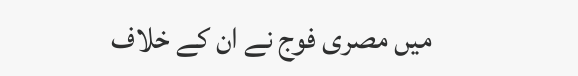میں مصری فوج نے ان کے خلاف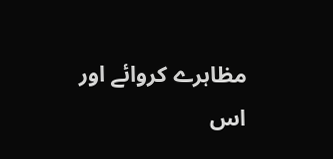مظاہرے کروائے اور اس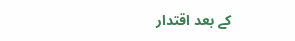کے بعد اقتدار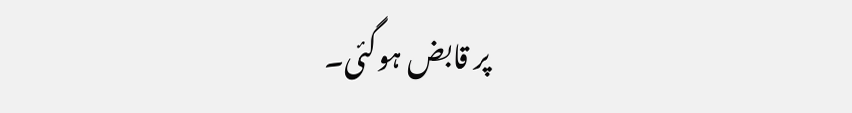پر قابض ہوگئی۔